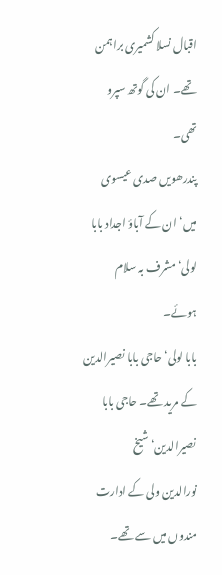اقبال نسلا کشمیری براہمن تھے۔ ان کی گوتھ سپرو تھی۔
پندرھویں صدی عیسوی میں‘ ان کے آباؤ اجداد بابا لولی‘ مشرف بہ سلام ہوئے۔
بابا لولی‘ حاجی بابا نصیرالدین کے مرید تھے۔ حاجی بابا نصیرالدین‘ شیخ
نورالدین ولی کے ادارت مندوں میں سے تھے۔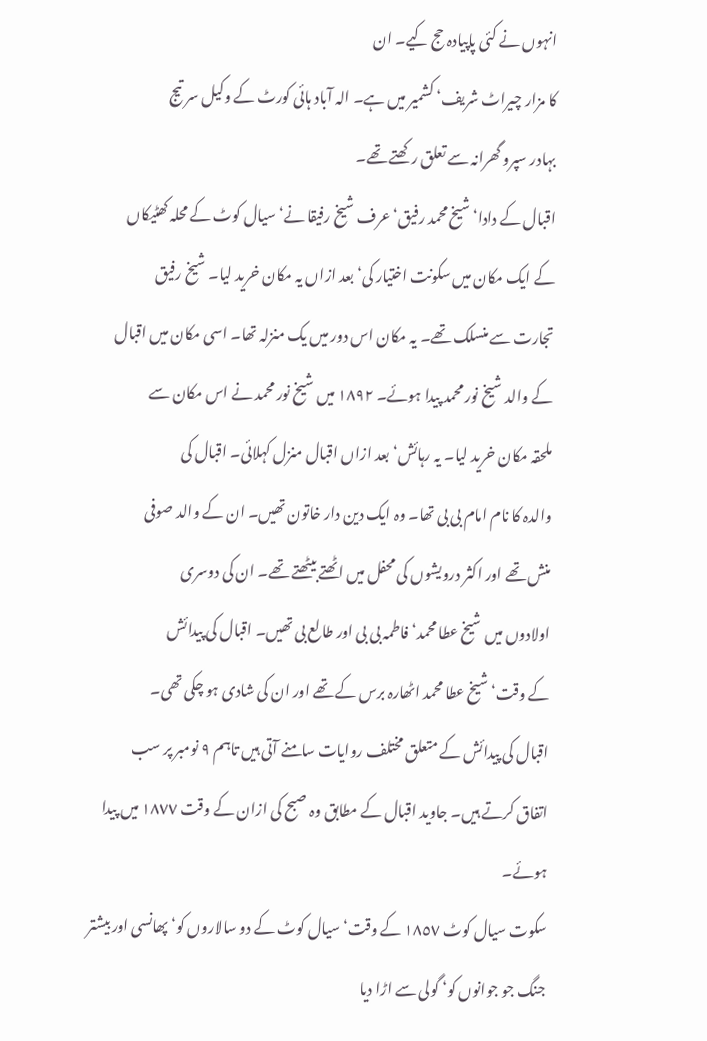انہوں نے کئی پاپیادہ حج کیے۔ ان
کا مزار چیراٹ شریف‘ کشمیر میں ہے۔ الہ آباد ہائی کورٹ کے وکیل سر تیج
بہادر سپرو گھرانہ سے تعلق رکھتے تھے۔
اقبال کے دادا‘ شیخ محمد رفیق‘ عرف شیخ رفیقا نے‘ سیال کوٹ کے محلہ کھٹیکاں
کے ایک مکان میں سکونت اختیار کی‘ بعد ازاں یہ مکان خرید لیا۔ شیخ رفیق
تجارت سے منسلک تھے۔ یہ مکان اس دور میں یک منزلہ تھا۔ اسی مکان میں اقبال
کے والد شیخ نور محمد پیدا ہوئے۔ ١٨٩٢ میں شیخ نور محمد نے اس مکان سے
ملحقہ مکان خرید لیا۔ یہ رہائش‘ بعد ازاں اقبال منزل کہلائی۔ اقبال کی
والدہ کا نام امام بی بی تھا۔ وہ ایک دین دار خاتون تھیں۔ ان کے والد صوفی
منش تھے اور اکثر درویشوں کی محفل میں اٹھتے بیٹھتے تھے۔ ان کی دوسری
اولادوں میں شیخ عطا محمد‘ فاطمہ بی بی اور طالع بی تھیں۔ اقبال کی پیدائش
کے وقت‘ شیخ عطا محمد اٹھارہ برس کے تھے اور ان کی شادی ہو چکی تھی۔
اقبال کی پیدائش کے متعلق مختلف روایات سامنے آتی ہیں تاہم ٩ نومبر پر سب
اتفاق کرتے ہیں۔ جاوید اقبال کے مطابق وہ صبح کی ازان کے وقت ١٨٧٧ میں پیدا
ہوئے۔
سکوت سیال کوٹ ١٨٥٧ کے وقت‘ سیال کوٹ کے دو سالاروں کو‘ پھانسی اور بیشتر
جنگ جو جوانوں کو‘ گولی سے اڑا دیا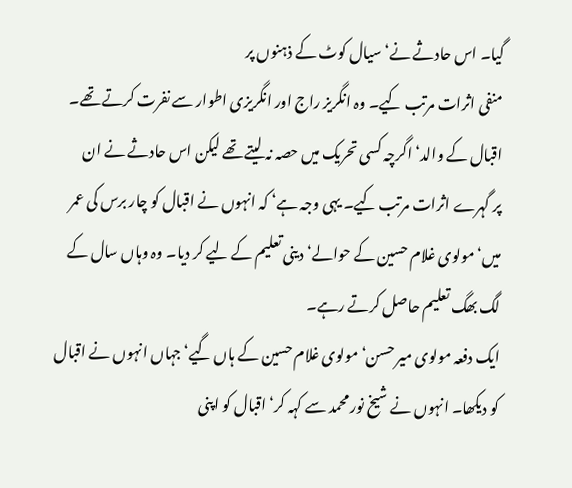گیا۔ اس حادثے نے‘ سیال کوٹ کے ذہنوں پر
منفی اثرات مرتب کیے۔ وہ انگریز راج اور انگریزی اطوار سے نفرت کرتے تھے۔
اقبال کے والد‘ اگرچہ کسی تحریک میں حصہ نہ لیتے تھے لیکن اس حادثے نے ان
پر گہرے اثرات مرتب کیے۔ یہی وجہ ہے‘ کہ انہوں نے اقبال کو چار برس کی عمر
میں‘ مولوی غلام حسین کے حوالے‘ دینی تعلیم کے لیے کر دیا۔ وہ وہاں سال کے
لگ بھگ تعلیم حاصل کرتے رہے۔
ایک دفعہ مولوی میر حسن‘ مولوی غلام حسین کے ہاں گیے‘ جہاں انہوں نے اقبال
کو دیکھا۔ انہوں نے شیخ نور محمد سے کہہ کر‘ اقبال کو اپنی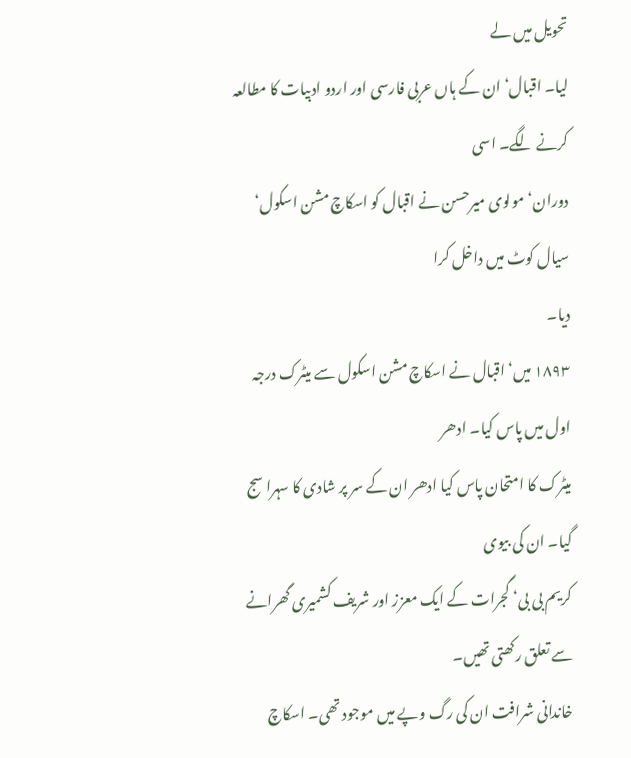تحویل میں لے
لیا۔ اقبال‘ ان کے ہاں عربی فارسی اور اردو ادبیات کا مطالعہ کرنے لگے۔ اسی
دوران‘ مولوی میرحسن نے اقبال کو اسکاچ مشن اسکول‘ سیال کوٹ میں داخل کرا
دیا۔
١٨٩٣ میں‘ اقبال نے اسکاچ مشن اسکول سے میٹرک درجہ اول میں پاس کیا۔ ادھر
میٹرک کا امتحان پاس کیا ادھر ان کے سر پر شادی کا سہرا سج گیا۔ ان کی بیوی
کریم بی بی‘ گجرات کے ایک معزز اور شریف کشمیری گھرانے سے تعلق رکھتی تھیں۔
خاندانی شرافت ان کی رگ وپے میں موجود تھی۔ اسکاچ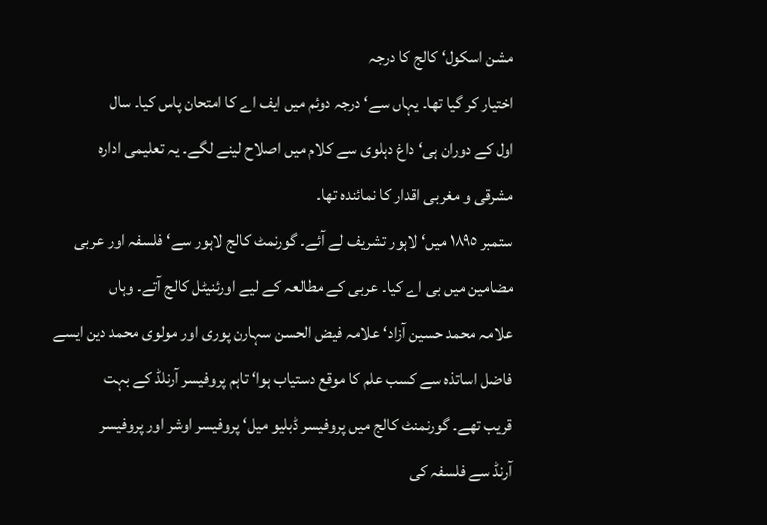مشن اسکول‘ کالج کا درجہ
اختیار کر گیا تھا۔ یہاں سے‘ درجہ دوئم میں ایف اے کا امتحان پاس کیا۔ سال
اول کے دوران ہی‘ داغ دہلوی سے کلام میں اصلاح لینے لگے۔ یہ تعلیمی ادارہ
مشرقی و مغربی اقدار کا نمائندہ تھا۔
ستمبر ١٨٩٥ میں‘ لاہور تشریف لے آئے۔ گورنمٹ کالج لاہور سے‘ فلسفہ اور عربی
مضامین میں بی اے کیا۔ عربی کے مطالعہ کے لیے اورئنیٹل کالج آتے۔ وہاں
علامہ محمد حسین آزاد‘ علامہ فیض الحسن سہارن پوری اور مولوی محمد دین ایسے
فاضل اساتذہ سے کسب علم کا موقع دستیاب ہوا‘ تاہم پروفیسر آرنلڈ کے بہت
قریب تھے۔ گورنمنٹ کالج میں پروفیسر ڈبلیو میل‘ پروفیسر اوشر اور پروفیسر
آرنڈ سے فلسفہ کی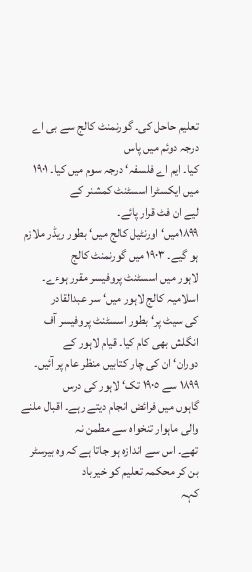تعلیم حاحل کی۔ گورنمنٹ کالج سے بی اے درجہ دوئم میں پاس
کیا۔ ایم اے فلسفہ‘ درجہ سوم میں کیا۔ ١٩٠١ میں ایکسٹرا اسسٹنٹ کمشنر کے
لیے ان فٹ قرار پائے۔
١٨٩٩میں‘ اورنٹیل کالج میں‘ بطور ریڈر ملازم ہو گیے۔ ١٩٠٣ میں گورنمنٹ کالج
لاہور میں اسسٹنٹ پروفیسر مقرر ہوءے۔ اسلامیہ کالج لاہور میں‘ سر عبدالقادر
کی سیٹ پر‘ بطور اسسٹنٹ پروفیسر آف انگلش بھی کام کیا۔ قیام لاہور کے
دوران‘ ان کی چار کتابیں منظر عام پر آئیں۔ ١٨٩٩ سے ١٩٠٥ تک‘ لاہور کی درس
گاہوں میں فرائض انجام دیتے رہے۔ اقبال ملنے والی ماہوار تنخواہ سے مطمن نہ
تھے۔ اس سے اندازہ ہو جاتا ہے کہ وہ بیرسٹر بن کر محکمہ تعلیم کو خیرباد
کہہ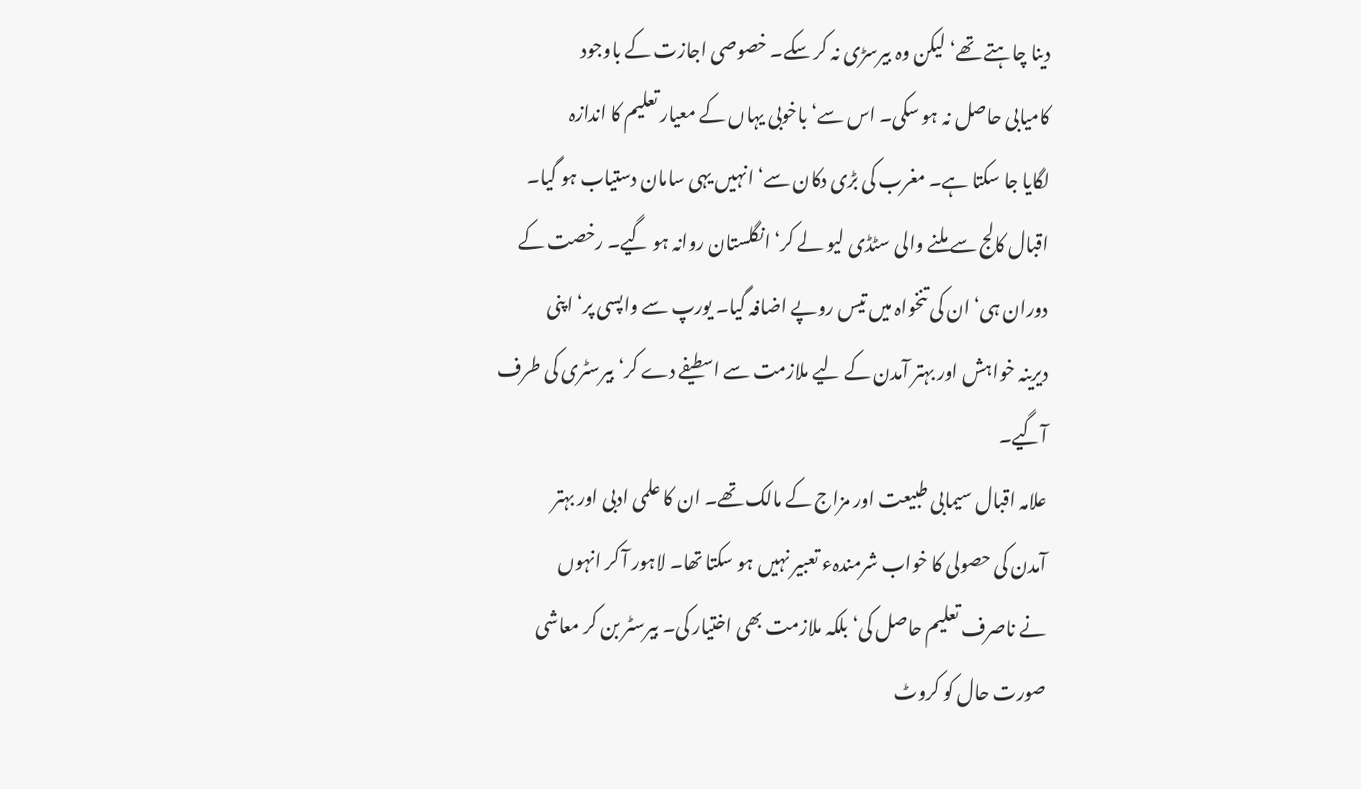دینا چاہتے تھے‘ لیکن وہ بیرسڑی نہ کر سکے۔ خصوصی اجازت کے باوجود
کامیابی حاصل نہ ہو سکی۔ اس سے‘ باخوبی یہاں کے معیار تعلیم کا اندازہ
لگایا جا سکتا ہے۔ مغرب کی بڑی دکان سے‘ انہیں یہی سامان دستیاب ہو گیا۔
اقبال کالج سے ملنے والی سٹڈی لیو لے کر‘ انگلستان روانہ ہو گیے۔ رخصت کے
دوران ہی‘ ان کی تنخواہ میں تیس روپے اضافہ گیا۔ یورپ سے واپسی پر‘ اپنی
دیرینہ خواہش اور بہتر آمدن کے لیے ملازمت سے اسطیفے دے کر‘ بیرسٹری کی طرف
آگیے۔
علامہ اقبال سیمابی طبیعت اور مزاج کے مالک تھے۔ ان کا علمی ادبی اور بہتر
آمدن کی حصولی کا خواب شرمندہء تعبیر نہیں ہو سکتا تھا۔ لاہور آ کر انہوں
نے ناصرف تعلیم حاصل کی‘ بلکہ ملازمت بھی اختیار کی۔ بیرسٹر بن کر معاشی
صورت حال کو کروٹ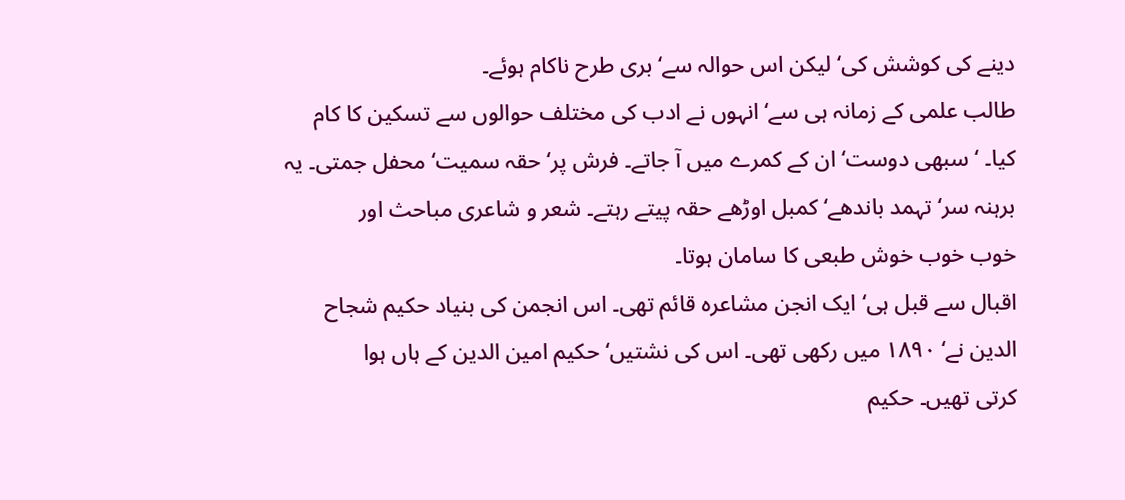دینے کی کوشش کی‘ لیکن اس حوالہ سے‘ بری طرح ناکام ہوئے۔
طالب علمی کے زمانہ ہی سے‘ انہوں نے ادب کی مختلف حوالوں سے تسکین کا کام
کیا۔ ‘سبھی دوست‘ ان کے کمرے میں آ جاتے۔ فرش پر‘ حقہ سمیت‘ محفل جمتی۔ یہ
برہنہ سر‘ تہمد باندھے‘ کمبل اوڑھے حقہ پیتے رہتے۔ شعر و شاعری مباحث اور
خوب خوب خوش طبعی کا سامان ہوتا۔
اقبال سے قبل ہی‘ ایک انجن مشاعرہ قائم تھی۔ اس انجمن کی بنیاد حکیم شجاح
الدین نے‘ ١٨٩٠ میں رکھی تھی۔ اس کی نشتیں‘ حکیم امین الدین کے ہاں ہوا
کرتی تھیں۔ حکیم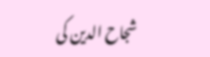شجاح الدین کی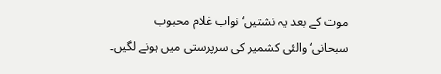موت کے بعد یہ نشتیں‘ نواب غلام محبوب
سبحانی‘ والئی کشمیر کی سرپرستی میں ہونے لگیں۔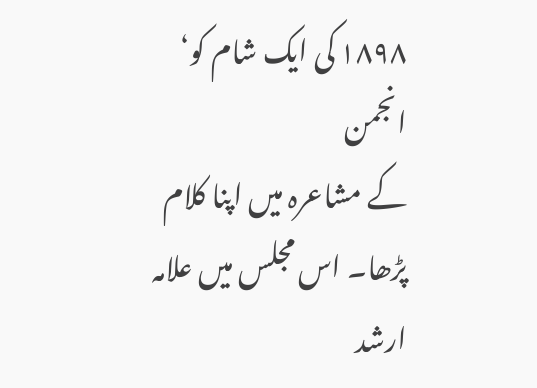١٨٩٨ کی ایک شام کو‘ انجمن
کے مشاعرہ میں اپنا کلام پڑھا۔ اس مجلس میں علامہ ارشد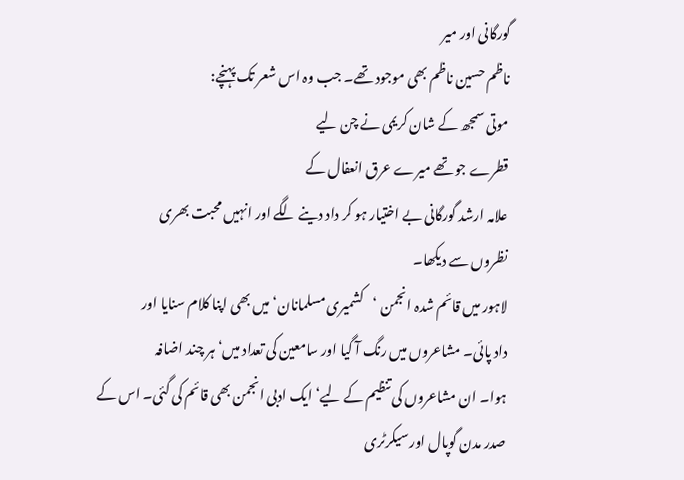گورگانی اور میر
ناظم حسین ناظم بھی موجود تھے۔ جب وہ اس شعر تک پہنچے:
موتی سمجھ کے شان کریمی نے چن لیے
قطرے جو تھے میرے عرق انعفال کے
علامہ ارشد گورگانی بے اختیار ہو کر داد دینے لگے اور انہیں محبت بھری
نظروں سے دیکھا۔
لاہور میں قائم شدہ انجمن ‘کشمیری مسلمانان‘ میں بھی اپنا کلام سنایا اور
داد پائی۔ مشاعروں میں رنگ آ گیا اور سامعین کی تعداد میں‘ ہر چند اضافہ
ہوا۔ ان مشاعروں کی تنظیم کے لیے‘ ایک ادبی انجمن بھی قائم کی گئی۔ اس کے
صدر مدن گوپال اور سیکرٹری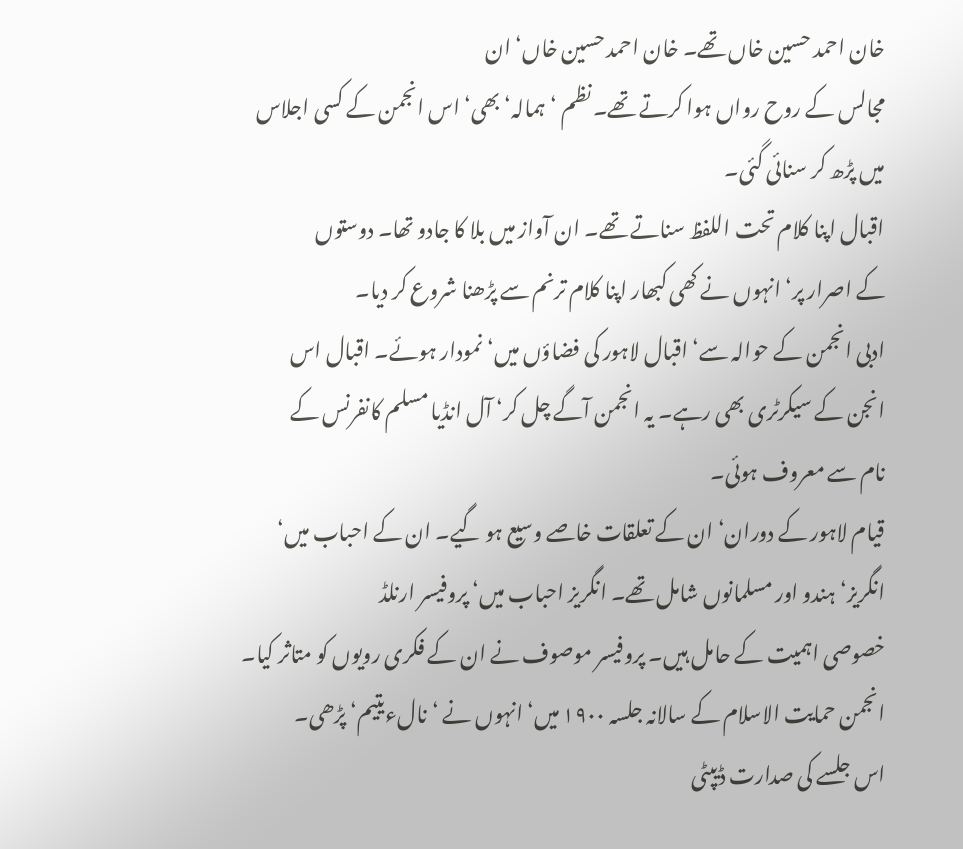خان احمد حسین خاں تھے۔ خان احمد حسین خاں‘ ان
مجالس کے روح رواں ہوا کرتے تھے۔ نظم ‘ہمالہ‘ بھی‘ اس انجمن کے کسی اجلاس
میں پڑھ کر سنائی گئی۔
اقبال اپنا کلام تحت اللفظ سناتے تھے۔ ان آواز میں بلا کا جادو تھا۔ دوستوں
کے اصرار پر‘ انہوں نے کھی کبھار اپنا کلام ترنم سے پڑھنا شروع کر دیا۔
ادبی انجمن کے حوالہ سے‘ اقبال لاہور کی فضاؤں میں‘ نمودار ہوئے۔ اقبال اس
انجن کے سیکرٹری بھی رہے۔ یہ انجمن آگے چل کر‘ آل انڈیا مسلم کانفرنس کے
نام سے معروف ہوئی۔
قیام لاہور کے دوران‘ ان کے تعلقات خاصے وسیع ہو گیے۔ ان کے احباب میں‘
انگریز‘ ہندو اور مسلمانوں شامل تھے۔ انگریز احباب میں‘ پروفیسر ارنلڈ
خصوصی اہمیت کے حامل ہیں۔ پروفیسر موصوف نے ان کے فکری رویوں کو متاثر کیا۔
انجمن حمایت الاسلام کے سالانہ جلسہ ١٩٠٠ میں‘ انہوں نے ‘نالءیتیم‘ پڑھی۔
اس جلسے کی صدارت ڈیپٹی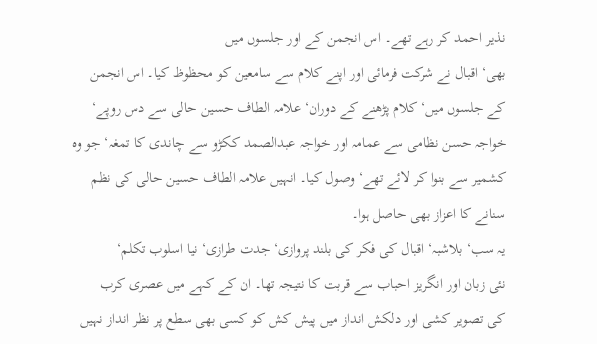نذیر احمد کر رہے تھے۔ اس انجمن کے اور جلسوں میں
بھی‘ اقبال نے شرکت فرمائی اور اپنے کلام سے سامعین کو محظوظ کیا۔ اس انجمن
کے جلسوں میں‘ کلام پڑھنے کے دوران‘ علامہ الطاف حسین حالی سے دس روپے‘
خواجہ حسن نظامی سے عمامہ اور خواجہ عبدالصمد ککڑو سے چاندی کا تمغہ‘ جو وہ
کشمیر سے بنوا کر لائے تھے‘ وصول کیا۔ انہیں علامہ الطاف حسین حالی کی نظم
سنانے کا اعزاز بھی حاصل ہوا۔
یہ سب‘ بلاشبہ‘ اقبال کی فکر کی بلند پروازی‘ جدت طرازی‘ نیا اسلوب تکلم‘
نئی زبان اور انگریز احباب سے قربت کا نتیجہ تھا۔ ان کے کہے میں عصری کرب
کی تصویر کشی اور دلکش انداز میں پیش کش کو کسی بھی سطع پر نظر انداز نہیں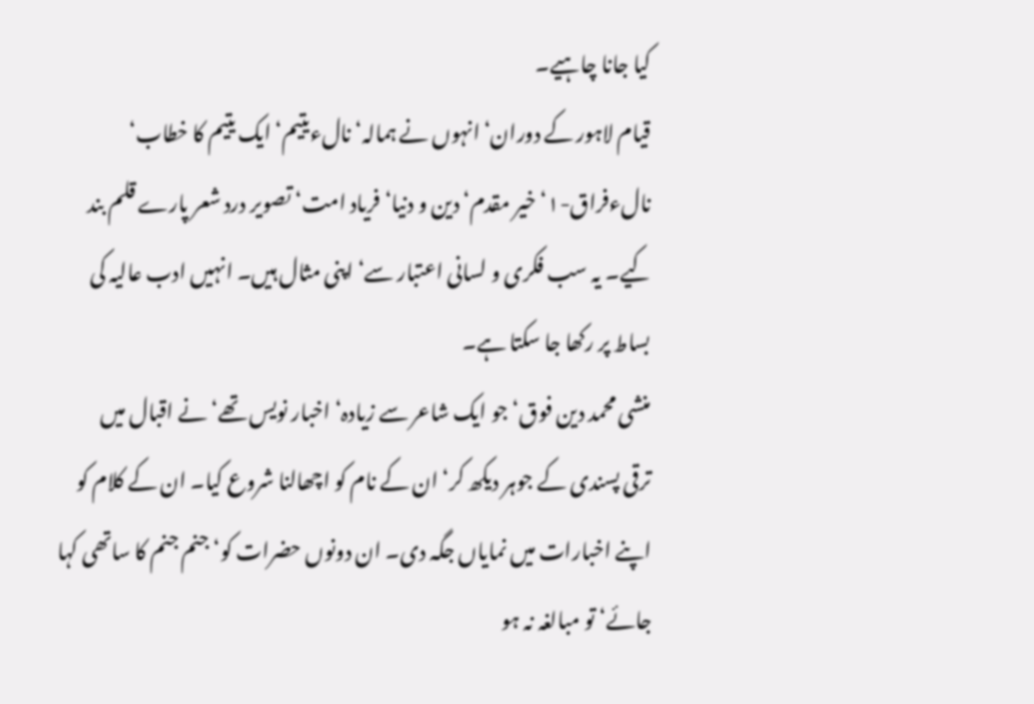کیا جانا چاہیے۔
قیام لاہور کے دوران‘ انہوں نے ہمالہ‘ نالءیتیم‘ ایک یتیم کا خطاب‘
نالءفراق-١‘ خیر مقدم‘ دین و دنیا‘ فریاد امت‘ تصویر درد شعر پارے قلم بند
کیے۔ یہ سب فکری و لسانی اعتبار سے‘ اپنی مثال ہیں۔ انہیں ادب عالیہ کی
بساط پر رکھا جا سکتا ہے۔
منشی محمد دین فوق‘ جو ایک شاعر سے زیادہ‘ اخبار نویس تھے‘ نے اقبال میں
ترقی پسندی کے جوہر دیکھ کر‘ ان کے نام کو اچھالنا شروع کیا۔ ان کے کلام کو
اپنے اخبارات میں نمایاں جگہ دی۔ ان دونوں حضرات کو‘ جنم جنم کا ساتھی کہا
جائے‘ تو مبالغہ نہ ہو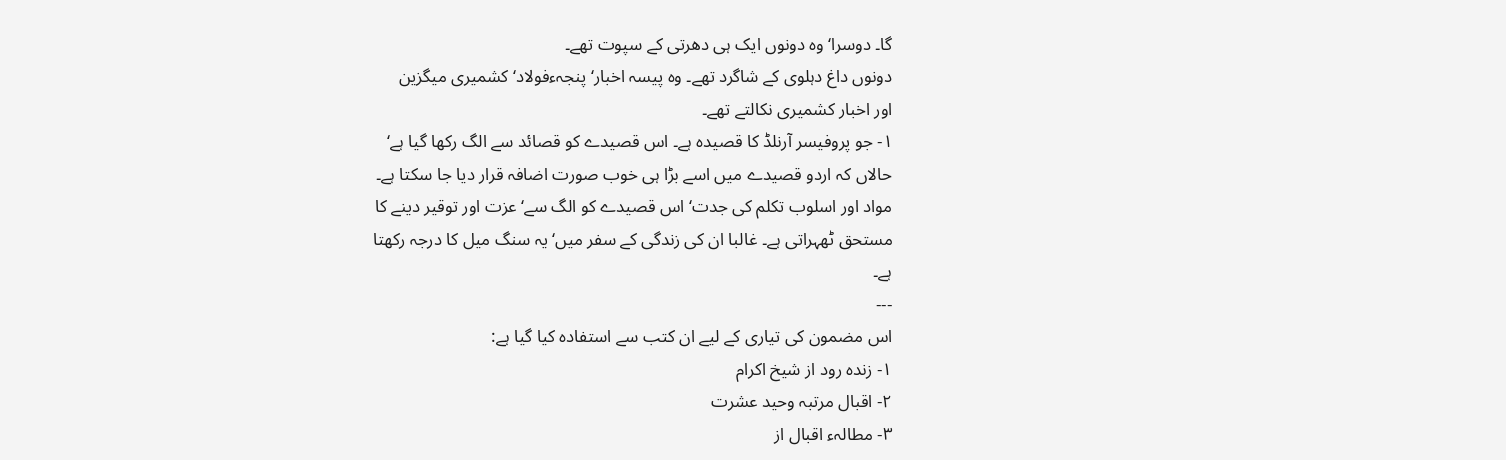گا۔ دوسرا‘ وہ دونوں ایک ہی دھرتی کے سپوت تھے۔
دونوں داغ دہلوی کے شاگرد تھے۔ وہ پیسہ اخبار‘ پنجہءفولاد‘ کشمیری میگزین
اور اخبار کشمیری نکالتے تھے۔
١- جو پروفیسر آرنلڈ کا قصیدہ ہے۔ اس قصیدے کو قصائد سے الگ رکھا گیا ہے‘
حالاں کہ اردو قصیدے میں اسے بڑا ہی خوب صورت اضافہ قرار دیا جا سکتا ہے۔
مواد اور اسلوب تکلم کی جدت‘ اس قصیدے کو الگ سے‘ عزت اور توقیر دینے کا
مستحق ٹھہراتی ہے۔ غالبا ان کی زندگی کے سفر میں‘ یہ سنگ میل کا درجہ رکھتا
ہے۔
---
اس مضمون کی تیاری کے لیے ان کتب سے استفادہ کیا گیا ہے:
١- زندہ رود از شیخ اکرام
٢- اقبال مرتبہ وحید عشرت
٣- مطالہء اقبال از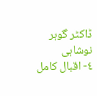ڈاکٹر گوہر نوشاہی
٤- اقبال کامل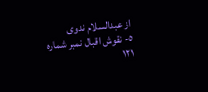از عبدالسلام ندوی
٥- نقوش اقبال نمبر شمارہ ١٢١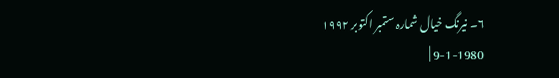٦۔ نیرنگ خیال شمارہ ستمبر اکتوبر ١٩٩٢
9-1-1980 |